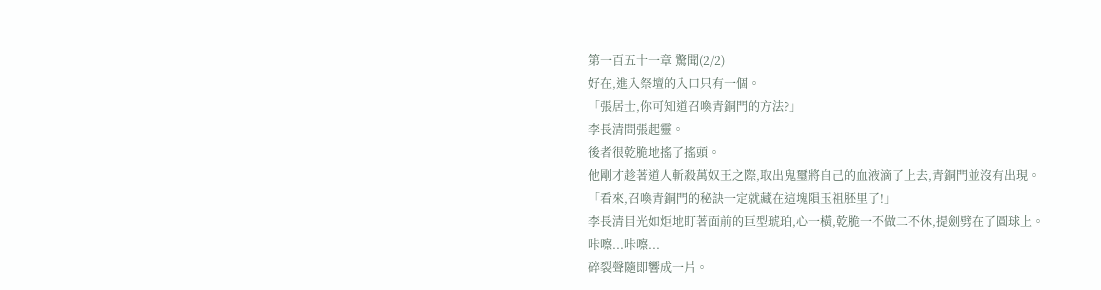第一百五十一章 驚聞(2/2)
好在,進入祭壇的入口只有一個。
「張居士,你可知道召喚青銅門的方法?」
李長清問張起靈。
後者很乾脆地搖了搖頭。
他剛才趁著道人斬殺萬奴王之際,取出鬼璽將自己的血液滴了上去,青銅門並沒有出現。
「看來,召喚青銅門的秘訣一定就藏在這塊隕玉祖胚里了!」
李長清目光如炬地盯著面前的巨型琥珀,心一橫,乾脆一不做二不休,提劍劈在了圓球上。
咔嚓...咔嚓...
碎裂聲隨即響成一片。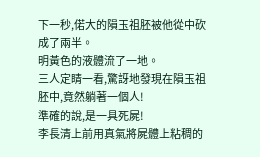下一秒,偌大的隕玉祖胚被他從中砍成了兩半。
明黃色的液體流了一地。
三人定睛一看,驚訝地發現在隕玉祖胚中,竟然躺著一個人!
準確的說,是一具死屍!
李長清上前用真氣將屍體上粘稠的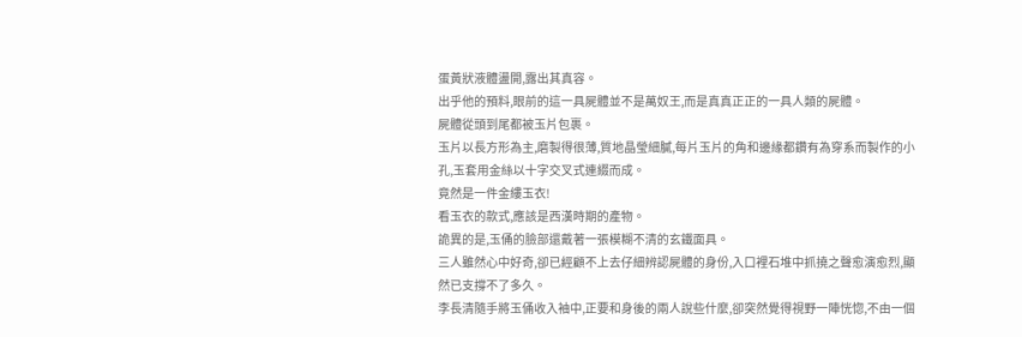蛋黃狀液體盪開,露出其真容。
出乎他的預料,眼前的這一具屍體並不是萬奴王,而是真真正正的一具人類的屍體。
屍體從頭到尾都被玉片包裹。
玉片以長方形為主,磨製得很薄,質地晶瑩細膩,每片玉片的角和邊緣都鑽有為穿系而製作的小孔,玉套用金絲以十字交叉式連綴而成。
竟然是一件金縷玉衣!
看玉衣的款式,應該是西漢時期的產物。
詭異的是,玉俑的臉部還戴著一張模糊不清的玄鐵面具。
三人雖然心中好奇,卻已經顧不上去仔細辨認屍體的身份,入口裡石堆中抓撓之聲愈演愈烈,顯然已支撐不了多久。
李長清隨手將玉俑收入袖中,正要和身後的兩人說些什麼,卻突然覺得視野一陣恍惚,不由一個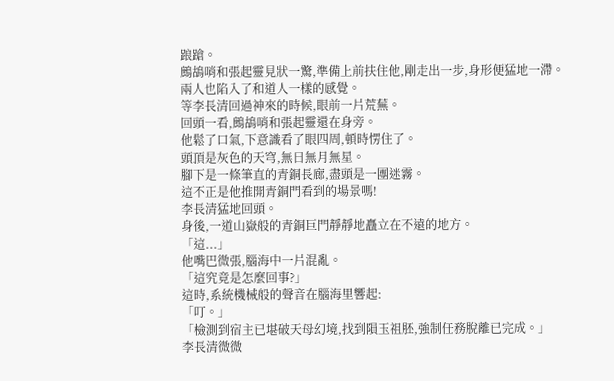踉蹌。
鷓鴣哨和張起靈見狀一驚,準備上前扶住他,剛走出一步,身形便猛地一滯。
兩人也陷入了和道人一樣的感覺。
等李長清回過神來的時候,眼前一片荒蕪。
回頭一看,鷓鴣哨和張起靈還在身旁。
他鬆了口氣,下意識看了眼四周,頓時愣住了。
頭頂是灰色的天穹,無日無月無星。
腳下是一條筆直的青銅長廊,盡頭是一團迷霧。
這不正是他推開青銅門看到的場景嗎!
李長清猛地回頭。
身後,一道山嶽般的青銅巨門靜靜地矗立在不遠的地方。
「這...」
他嘴巴微張,腦海中一片混亂。
「這究竟是怎麼回事?」
這時,系統機械般的聲音在腦海里響起:
「叮。」
「檢測到宿主已堪破天母幻境,找到隕玉祖胚,強制任務脫離已完成。」
李長清微微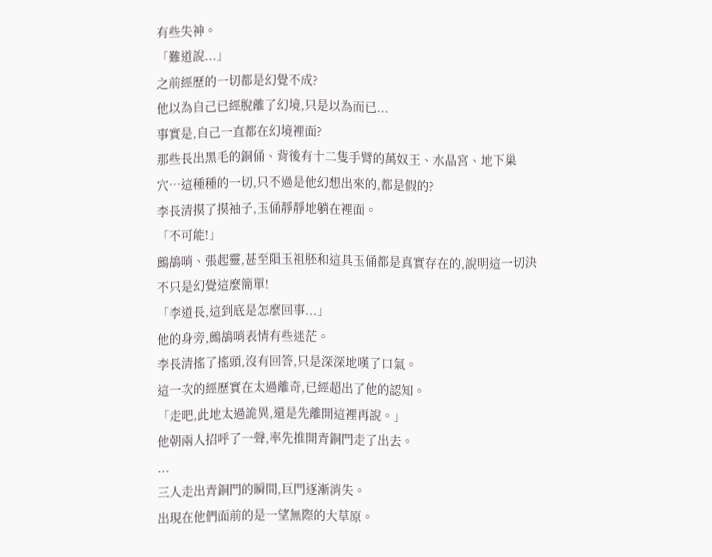有些失神。
「難道說...」
之前經歷的一切都是幻覺不成?
他以為自己已經脫離了幻境,只是以為而已...
事實是,自己一直都在幻境裡面?
那些長出黑毛的銅俑、背後有十二隻手臂的萬奴王、水晶宮、地下巢穴…這種種的一切,只不過是他幻想出來的,都是假的?
李長清摸了摸袖子,玉俑靜靜地躺在裡面。
「不可能!」
鷓鴣哨、張起靈,甚至隕玉祖胚和這具玉俑都是真實存在的,說明這一切決不只是幻覺這麼簡單!
「李道長,這到底是怎麼回事...」
他的身旁,鷓鴣哨表情有些迷茫。
李長清搖了搖頭,沒有回答,只是深深地嘆了口氣。
這一次的經歷實在太過離奇,已經超出了他的認知。
「走吧,此地太過詭異,還是先離開這裡再說。」
他朝兩人招呼了一聲,率先推開青銅門走了出去。
...
三人走出青銅門的瞬間,巨門逐漸消失。
出現在他們面前的是一望無際的大草原。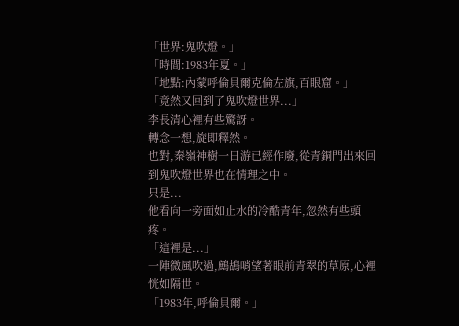「世界:鬼吹燈。」
「時間:1983年夏。」
「地點:內蒙呼倫貝爾克倫左旗,百眼窟。」
「竟然又回到了鬼吹燈世界...」
李長清心裡有些驚訝。
轉念一想,旋即釋然。
也對,秦嶺神樹一日游已經作廢,從青銅門出來回到鬼吹燈世界也在情理之中。
只是...
他看向一旁面如止水的冷酷青年,忽然有些頭疼。
「這裡是...」
一陣微風吹過,鷓鴣哨望著眼前青翠的草原,心裡恍如隔世。
「1983年,呼倫貝爾。」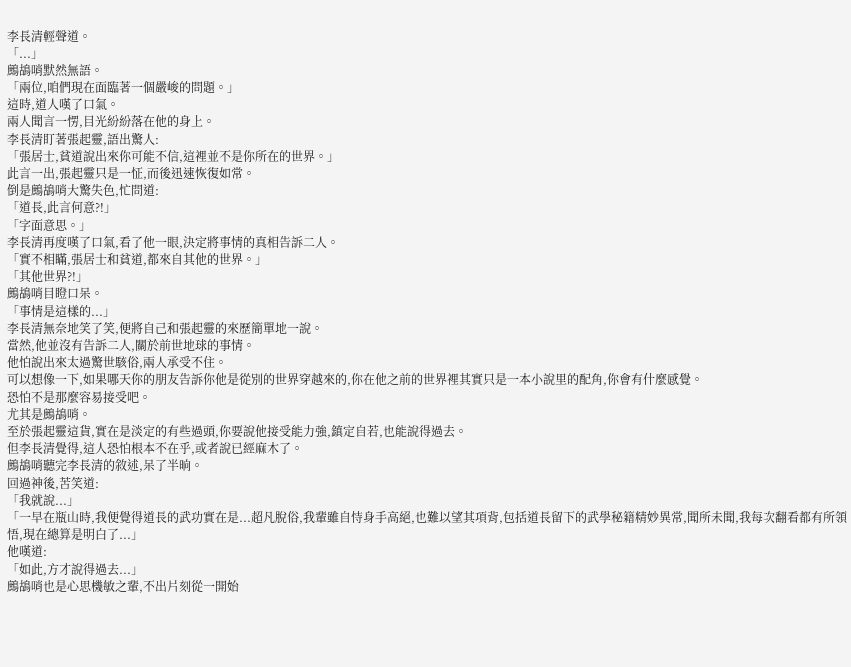李長清輕聲道。
「...」
鷓鴣哨默然無語。
「兩位,咱們現在面臨著一個嚴峻的問題。」
這時,道人嘆了口氣。
兩人聞言一愣,目光紛紛落在他的身上。
李長清盯著張起靈,語出驚人:
「張居士,貧道說出來你可能不信,這裡並不是你所在的世界。」
此言一出,張起靈只是一怔,而後迅速恢復如常。
倒是鷓鴣哨大驚失色,忙問道:
「道長,此言何意?!」
「字面意思。」
李長清再度嘆了口氣,看了他一眼,決定將事情的真相告訴二人。
「實不相瞞,張居士和貧道,都來自其他的世界。」
「其他世界?!」
鷓鴣哨目瞪口呆。
「事情是這樣的...」
李長清無奈地笑了笑,便將自己和張起靈的來歷簡單地一說。
當然,他並沒有告訴二人,關於前世地球的事情。
他怕說出來太過驚世駭俗,兩人承受不住。
可以想像一下,如果哪天你的朋友告訴你他是從別的世界穿越來的,你在他之前的世界裡其實只是一本小說里的配角,你會有什麼感覺。
恐怕不是那麼容易接受吧。
尤其是鷓鴣哨。
至於張起靈這貨,實在是淡定的有些過頭,你要說他接受能力強,鎮定自若,也能說得過去。
但李長清覺得,這人恐怕根本不在乎,或者說已經麻木了。
鷓鴣哨聽完李長清的敘述,呆了半晌。
回過神後,苦笑道:
「我就說...」
「一早在瓶山時,我便覺得道長的武功實在是...超凡脫俗,我輩雖自恃身手高絕,也難以望其項背,包括道長留下的武學秘籍精妙異常,聞所未聞,我每次翻看都有所領悟,現在總算是明白了...」
他嘆道:
「如此,方才說得過去...」
鷓鴣哨也是心思機敏之輩,不出片刻從一開始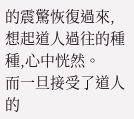的震驚恢復過來,想起道人過往的種種,心中恍然。
而一旦接受了道人的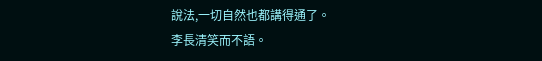說法,一切自然也都講得通了。
李長清笑而不語。